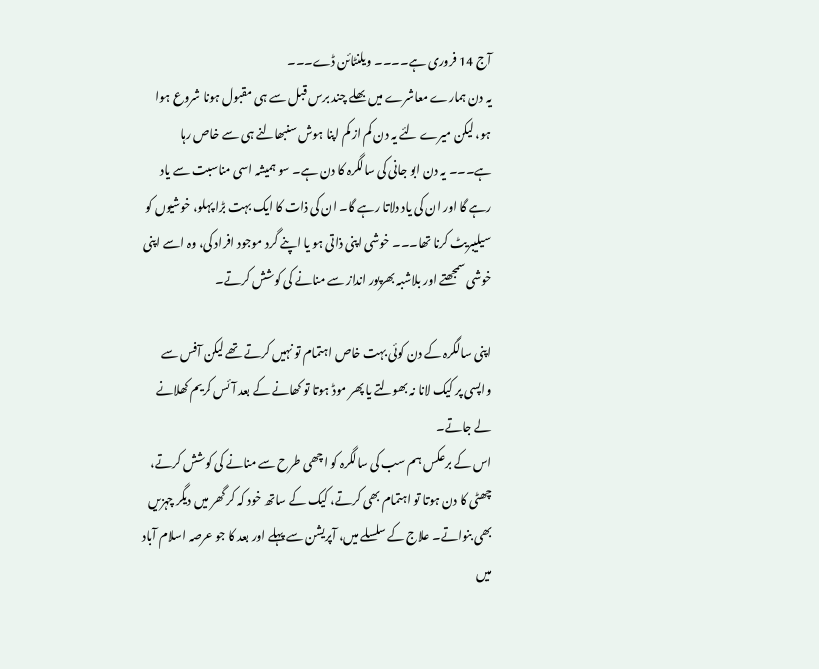آج 14 فروری ہے۔۔۔۔ ویلنٹائن ڈے۔۔۔
یہ دن ہمارے معاشرے میں بھلے چند برس قبل سے ہی مقبول ہونا شروع ہوا ہو، لیکن میرے لئے یہ دن کم از کم اپنا ہوش سنبھالنے ہی سے خاص رہا ہے۔۔۔ یہ دن ابو جانی کی سالگرہ کا دن ہے۔ سو ہمیشہ اسی مناسبت سے یاد رہے گا اور ان کی یاد دلاتا رہے گا۔ ان کی ذات کا ایک بہت بڑا پہلو، خوشیوں کو سیلیبریٹ کرنا تھا۔۔۔ خوشی اپنی ذاتی ہو یا اپنے گرد موجود افراد کی، وہ اسے اپنی خوشی سمجھتے اور بلاشبہ بھرپور انداز سے منانے کی کوشش کرتے۔

اپنی سالگرہ کے دن کوئی بہت خاص اہتمام تو نہیں کرتے تھے لیکن آفس سے واپسی پر کیک لانا نہ بھولتے یا پھر موڈ ہوتا تو کھانے کے بعد آئس کریم کھلانے لے جاتے۔
اس کے برعکس ہم سب کی سالگرہ کو اچھی طرح سے منانے کی کوشش کرتے، چھٹی کا دن ہوتا تو اہتمام بھی کرتے، کیک کے ساتھ خود کہ کر گھر میں دیگر چہزیں بھی بنواتے۔ علاج کے سلسلے میں، آپریشن سے پہلے اور بعد کا جو عرصہ اسلام آباد میں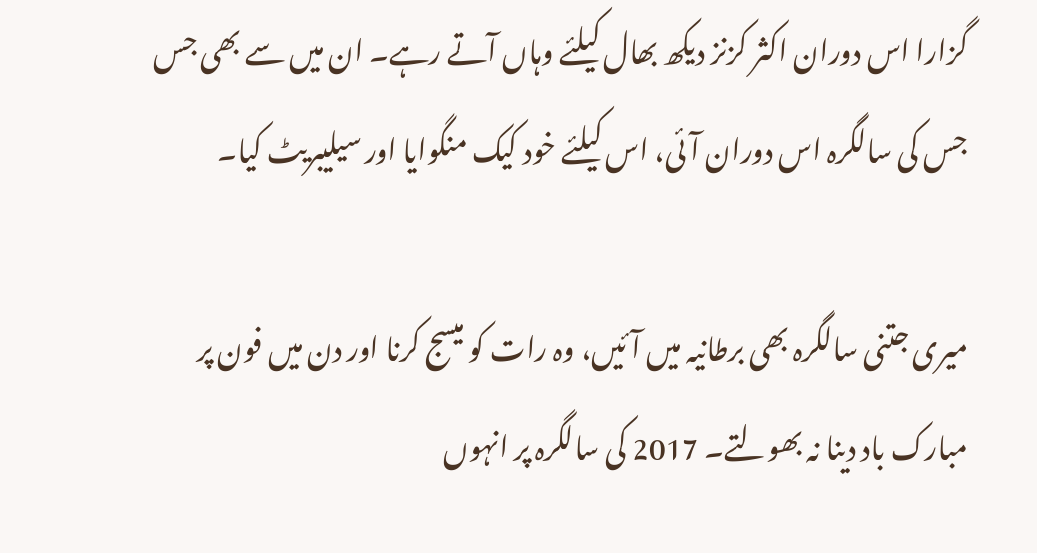گزارا اس دوران اکثر کزنز دیکھ بھال کیلئے وہاں آتے رہے۔ ان میں سے بھی جس جس کی سالگرہ اس دوران آئی، اس کیلئے خود کیک منگوایا اور سیلیبریٹ کیا۔

میری جتنی سالگرہ بھی برطانیہ میں آئیں، وہ رات کو میسج کرنا اور دن میں فون پر مبارک باد دینا نہ بھولتے۔ 2017 کی سالگرہ پر انہوں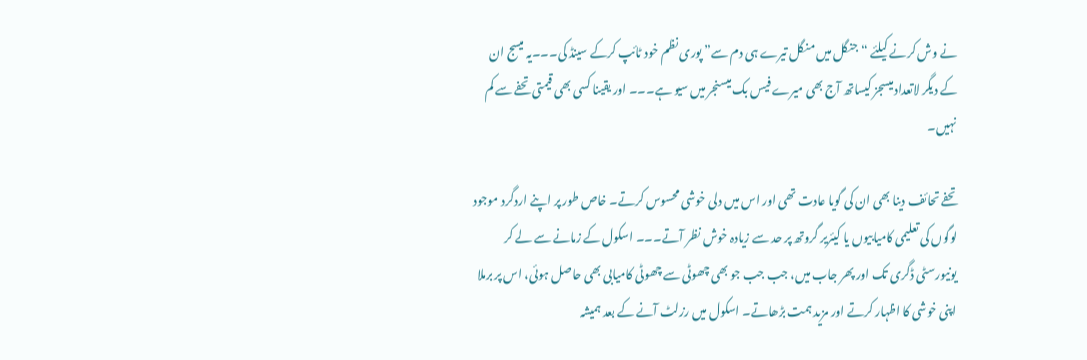نے وش کرنے کیلئے “جنگل میں منگل تیرے ہی دم سے” پوری نظم خود ٹائپ کرکے سینڈ کی۔۔۔یہ میسج ان کے دیگر لاتعداد میسجز کیساتھ آج بھی میرے فیس بک میسنجر میں سیو ہے۔۔۔ اور یقینا کسی بھی قیمتی تحفے سے کم نہیں۔

تحفے تحائف دینا بھی ان کی گویا عادت تھی اور اس میں دلی خوشی محسوس کرتے۔ خاص طور پر اپنے اردگرد موجود لوگوں کی تعلیمی کامیابیوں یا کیئریر گروتھ پر حد سے زیادہ خوش نظر آتے۔۔۔ اسکول کے زمانے سے لے کر یونیورسٹی ڈگری تک اور پھر جاب میں، جب جب جو بھی چھوٹی سے چھوٹی کامیابی بھی حاصل ہوئی، اس پر برملا اپنی خوشی کا اظہار کرتے اور مزید ہمت بڑھاتے۔ اسکول میں رزلٹ آنے کے بعد ہمیشہ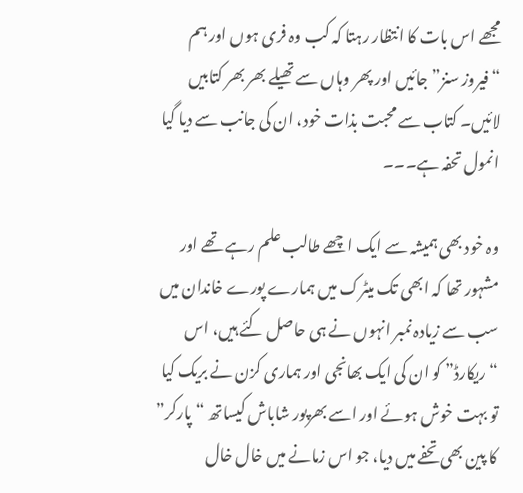مجھے اس بات کا انتظار رہتا کہ کب وہ فری ہوں اور ہم “فیروز سنز” جائیں اور پھر وہاں سے تھیلے بھر بھر کتابیں لائیں۔ کتاب سے محبت بذات خود، ان کی جانب سے دیا گیا انمول تحفہ ہے۔۔۔

وہ خود بھی ہمیشہ سے ایک اچھے طالب علم رہے تھے اور مشہور تھا کہ ابھی تک میٹرک میں ہمارے پورے خاندان میں سب سے زیادہ نمبر انہوں نے ہی حاصل کئے ہیں، اس “ریکارڈ” کو ان کی ایک بھانجی اور ہماری کزن نے بریک کیا تو بہت خوش ہوئے اور اسے بھرپور شاباش کیساتھ “پارکر” کا پین بھی تحفے میں دیا، جو اس زمانے میں خال خال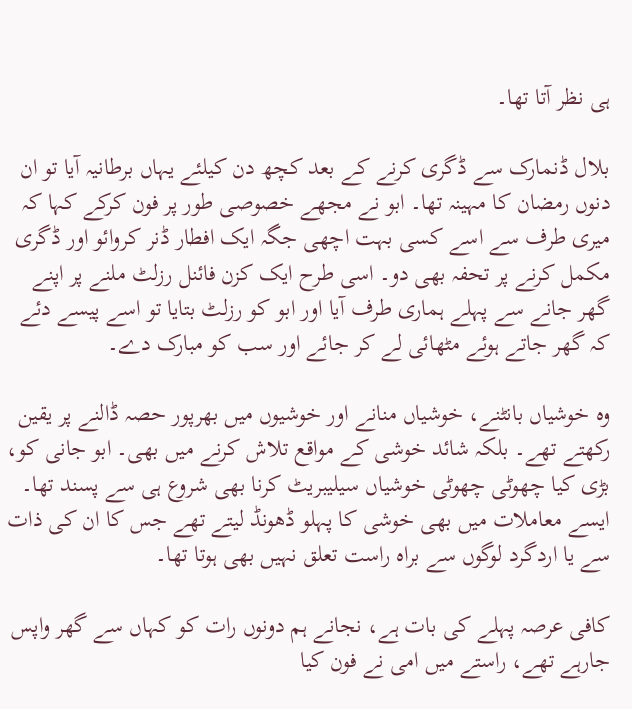ہی نظر آتا تھا۔

بلال ڈنمارک سے ڈگری کرنے کے بعد کچھ دن کیلئے یہاں برطانیہ آیا تو ان دنوں رمضان کا مہینہ تھا۔ ابو نے مجھے خصوصی طور پر فون کرکے کہا کہ میری طرف سے اسے کسی بہت اچھی جگہ ایک افطار ڈنر کروائو اور ڈگری مکمل کرنے پر تحفہ بھی دو۔ اسی طرح ایک کزن فائنل رزلٹ ملنے پر اپنے گھر جانے سے پہلے ہماری طرف آیا اور ابو کو رزلٹ بتایا تو اسے پیسے دئے کہ گھر جاتے ہوئے مٹھائی لے کر جائے اور سب کو مبارک دے۔

وہ خوشیاں بانٹنے، خوشیاں منانے اور خوشیوں میں بھرپور حصہ ڈالنے پر یقین رکھتے تھے۔ بلکہ شائد خوشی کے مواقع تلاش کرنے میں بھی۔ ابو جانی کو، بڑی کیا چھوٹی چھوٹی خوشیاں سیلیبریٹ کرنا بھی شروع ہی سے پسند تھا۔ ایسے معاملات میں بھی خوشی کا پہلو ڈھونڈ لیتے تھے جس کا ان کی ذات سے یا اردگرد لوگوں سے براہ راست تعلق نہیں بھی ہوتا تھا۔

کافی عرصہ پہلے کی بات ہے، نجانے ہم دونوں رات کو کہاں سے گھر واپس جارہے تھے، راستے میں امی نے فون کیا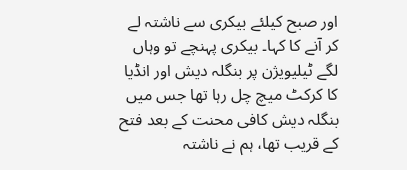اور صبح کیلئے بیکری سے ناشتہ لے کر آنے کا کہا۔ بیکری پہنچے تو وہاں لگے ٹیلیویژن پر بنگلہ دیش اور انڈیا کا کرکٹ میچ چل رہا تھا جس میں بنگلہ دیش کافی محنت کے بعد فتح کے قریب تھا، ہم نے ناشتہ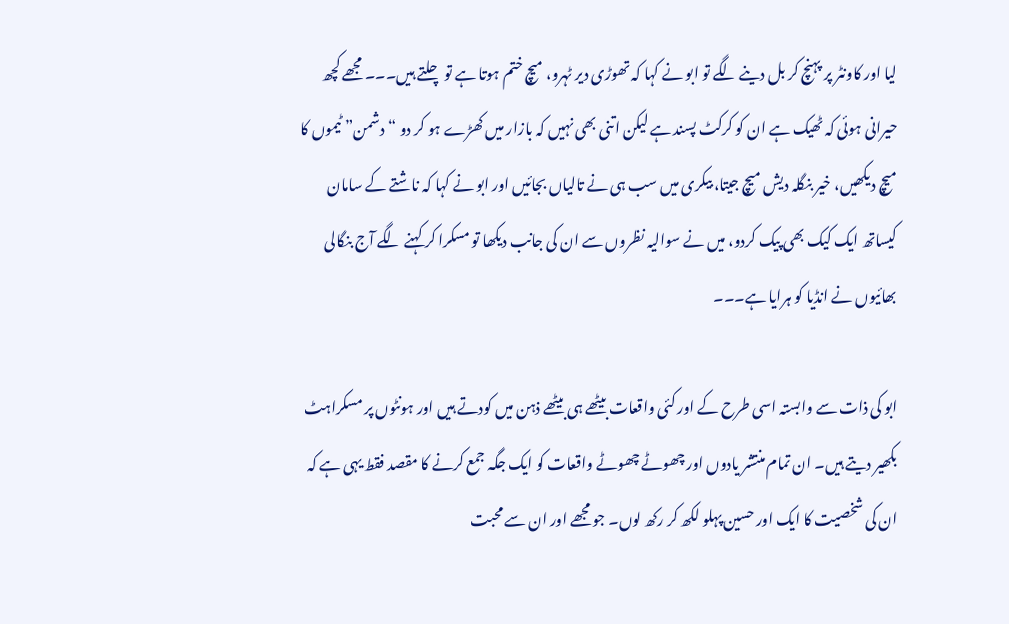لیا اور کاونٹر پر پہنچ کر بل دینے لگے تو ابو نے کہا کہ تھوڑی دیر ٹہرو، میچ ختم ہوتا ہے تو چلتے ہیں۔۔۔ مجھے کچھ حیرانی ہوئی کہ ٹھیک ہے ان کو کرکٹ پسند ہے لیکن اتنی بھی نہیں کہ بازار میں کھڑے ہو کر دو “دشمن” ٹیموں کا میچ دیکھیں، خیر بنگلہ دیش میچ جیتا، بیکری میں سب ہی نے تالیاں بجائیں اور ابو نے کہا کہ ناشتے کے سامان کیساتھ ایک کیک بھی پیک کردو، میں نے سوالیہ نظروں سے ان کی جانب دیکھا تو مسکرا کر کہنے لگے آج بنگالی بھائیوں نے انڈیا کو ہرایا ہے۔۔۔

ابو کی ذات سے وابستہ اسی طرح کے اور کئی واقعات بیٹھے ہی بیٹھے ذہن میں کودتے ہیں اور ہونٹوں پر مسکراہٹ بکھیر دیتے ہیں۔ ان تمام منتشر یادوں اور چھوٹے چھوٹے واقعات کو ایک جگہ جمع کرنے کا مقصد فقط یہی ہے کہ ان کی شخصیت کا ایک اور حسین پہلو لکھ کر رکھ لوں۔ جو مجھے اور ان سے محبت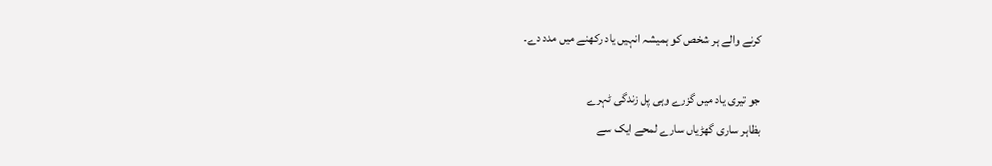کرنے والے ہر شخص کو ہمیشہ انہیں یاد رکھنے میں مدد دے۔

جو تیری یاد میں گزرے وہی پل زندگی ٹہرے
بظاہر ساری گھڑیاں سارے لمحے ایک سے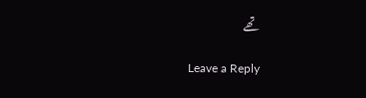تھے

Leave a Reply